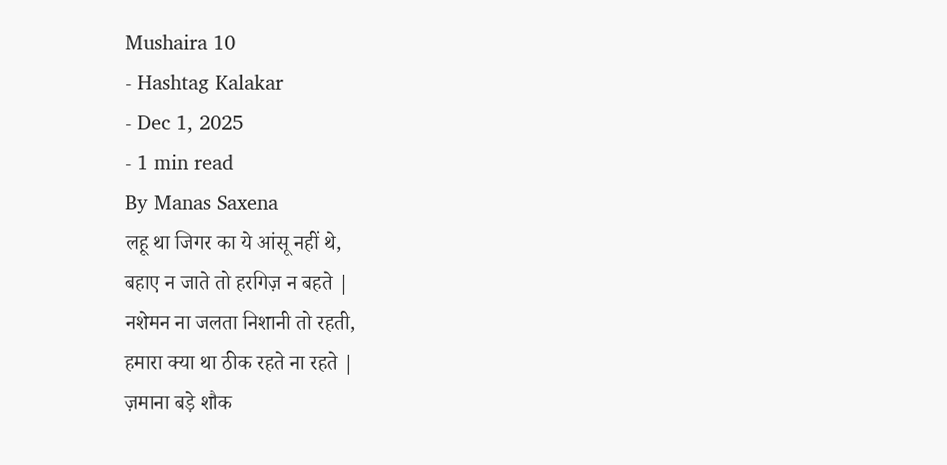Mushaira 10
- Hashtag Kalakar
- Dec 1, 2025
- 1 min read
By Manas Saxena
लहू था जिगर का ये आंसू नहीं थे,
बहाए न जाते तो हरगिज़ न बहते |
नशेमन ना जलता निशानी तो रहती,
हमारा क्या था ठीक रहते ना रहते |
ज़माना बड़े शौक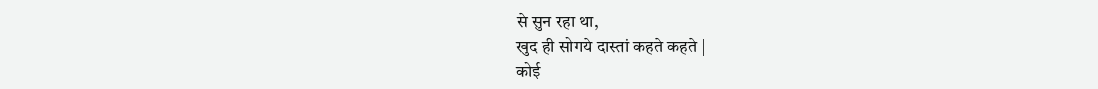से सुन रहा था,
खुद ही सोगये दास्तां कहते कहते |
कोई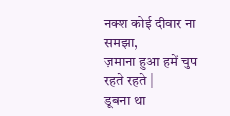नक्श कोई दीवार ना समझा,
ज़माना हुआ हमें चुप रहते रहते |
डूबना था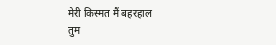मेरी किस्मत मैं बहरहाल
तुम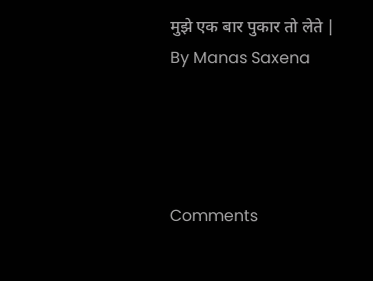मुझे एक बार पुकार तो लेते |
By Manas Saxena




Comments